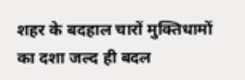शहर के बदहाल चारों मुक्तिधामों का दशा जल्द ही बदल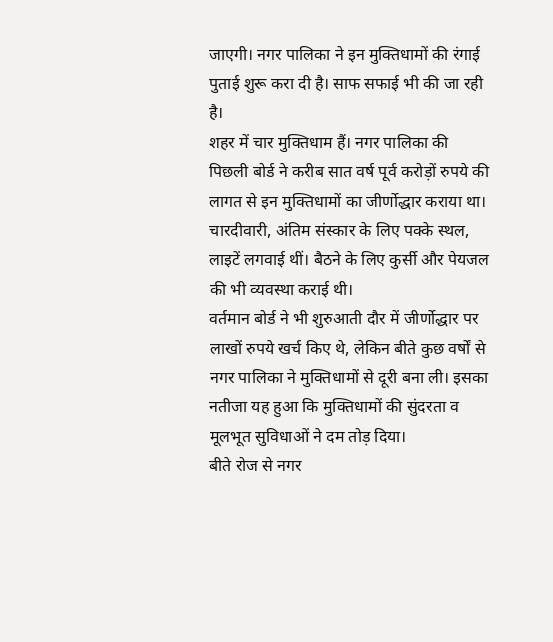जाएगी। नगर पालिका ने इन मुक्तिधामों की रंगाई पुताई शुरू करा दी है। साफ सफाई भी की जा रही है।
शहर में चार मुक्तिधाम हैं। नगर पालिका की पिछली बोर्ड ने करीब सात वर्ष पूर्व करोड़ों रुपये की लागत से इन मुक्तिधामों का जीर्णोद्धार कराया था। चारदीवारी, अंतिम संस्कार के लिए पक्के स्थल, लाइटें लगवाई थीं। बैठने के लिए कुर्सी और पेयजल की भी व्यवस्था कराई थी।
वर्तमान बोर्ड ने भी शुरुआती दौर में जीर्णोद्धार पर लाखों रुपये खर्च किए थे, लेकिन बीते कुछ वर्षों से नगर पालिका ने मुक्तिधामों से दूरी बना ली। इसका नतीजा यह हुआ कि मुक्तिधामों की सुंदरता व मूलभूत सुविधाओं ने दम तोड़ दिया।
बीते रोज से नगर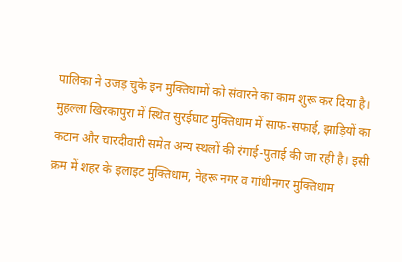पालिका ने उजड़ चुके इन मुक्तिधामों को संवारने का काम शुरू कर दिया है। मुहल्ला खिरकापुरा में स्थित सुरईघाट मुक्तिधाम में साफ-सफाई, झाड़ियों का कटान और चारदीवारी समेत अन्य स्थलों की रंगाई-पुताई की जा रही है। इसी क्रम में शहर के इलाइट मुक्तिधाम, नेहरू नगर व गांधीनगर मुक्तिधाम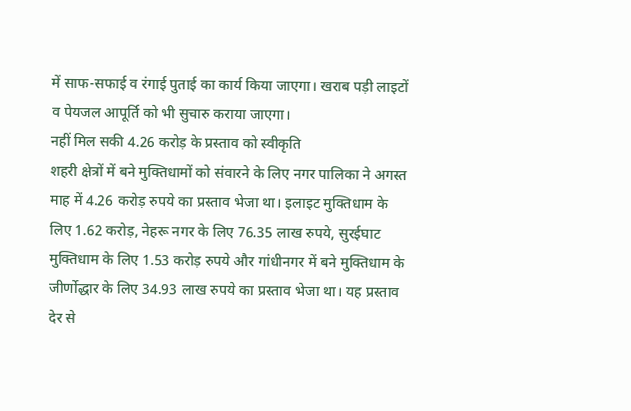में साफ-सफाई व रंगाई पुताई का कार्य किया जाएगा। खराब पड़ी लाइटों व पेयजल आपूर्ति को भी सुचारु कराया जाएगा।
नहीं मिल सकी 4.26 करोड़ के प्रस्ताव को स्वीकृति
शहरी क्षेत्रों में बने मुक्तिधामों को संवारने के लिए नगर पालिका ने अगस्त माह में 4.26 करोड़ रुपये का प्रस्ताव भेजा था। इलाइट मुक्तिधाम के लिए 1.62 करोड़, नेहरू नगर के लिए 76.35 लाख रुपये, सुरईघाट मुक्तिधाम के लिए 1.53 करोड़ रुपये और गांधीनगर में बने मुक्तिधाम के जीर्णोद्धार के लिए 34.93 लाख रुपये का प्रस्ताव भेजा था। यह प्रस्ताव देर से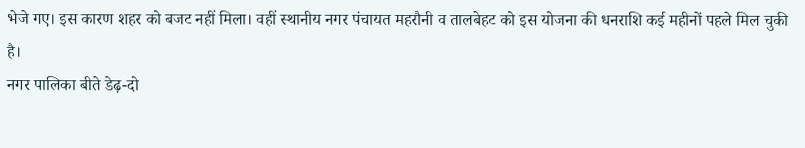भेजे गए। इस कारण शहर को बजट नहीं मिला। वहीं स्थानीय नगर पंचायत महरौनी व तालबेहट को इस योजना की धनराशि कई महीनों पहले मिल चुकी है।
नगर पालिका बीते डेढ़-दो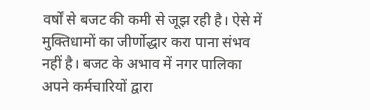वर्षों से बजट की कमी से जूझ रही है। ऐसे में मुक्तिधामों का जीर्णोद्धार करा पाना संभव नहीं है। बजट के अभाव में नगर पालिका अपने कर्मचारियों द्वारा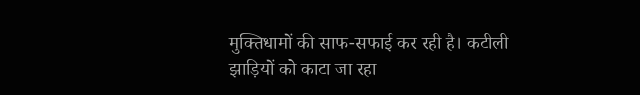मुक्तिधामों की साफ-सफाई कर रही है। कटीली झाड़ियों को काटा जा रहा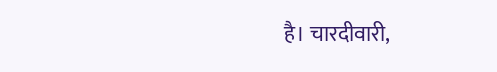है। चारदीवारी,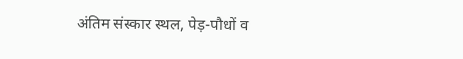अंतिम संस्कार स्थल, पेड़-पौधों व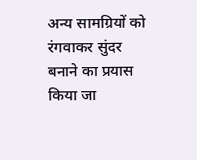अन्य सामग्रियों को रंगवाकर सुंदर बनाने का प्रयास किया जा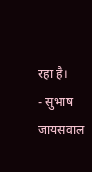रहा है।
- सुभाष जायसवाल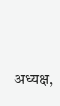अध्यक्ष,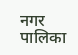नगर पालिका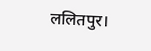ललितपुर।